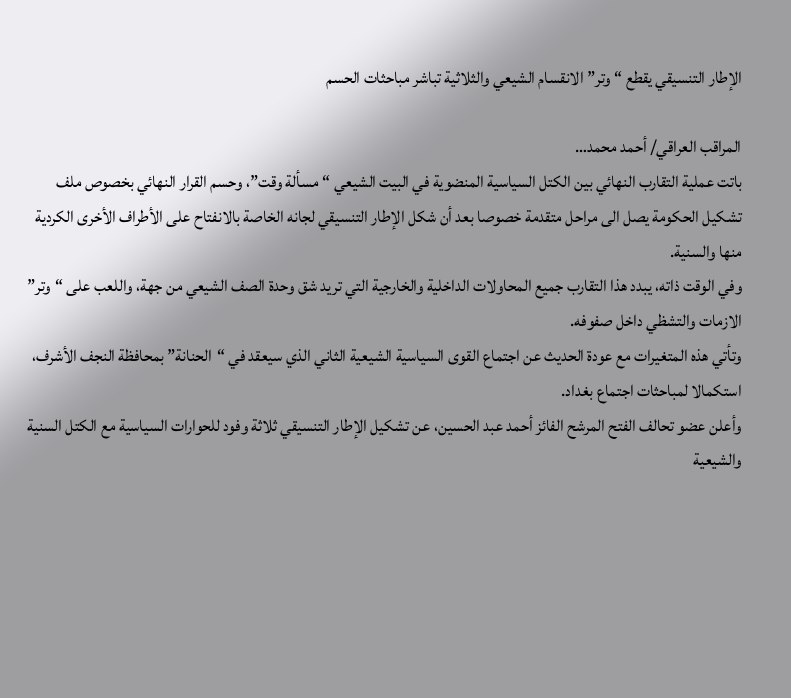الإطار التنسيقي يقطع “وتر” الانقسام الشيعي والثلاثية تباشر مباحثات الحسم

المراقب العراقي/ أحمد محمد…
باتت عملية التقارب النهائي بين الكتل السياسية المنضوية في البيت الشيعي “مسألة وقت”، وحسم القرار النهائي بخصوص ملف تشكيل الحكومة يصل الى مراحل متقدمة خصوصا بعد أن شكل الإطار التنسيقي لجانه الخاصة بالانفتاح على الأطراف الأخرى الكردية منها والسنية.
وفي الوقت ذاته، يبدد هذا التقارب جميع المحاولات الداخلية والخارجية التي تريد شق وحدة الصف الشيعي من جهة، واللعب على “وتر” الازمات والتشظي داخل صفوفه.
وتأتي هذه المتغيرات مع عودة الحديث عن اجتماع القوى السياسية الشيعية الثاني الذي سيعقد في “الحنانة” بمحافظة النجف الأشرف، استكمالا لمباحثات اجتماع بغداد.
وأعلن عضو تحالف الفتح المرشح الفائز أحمد عبد الحسين، عن تشكيل الإطار التنسيقي ثلاثة وفود للحوارات السياسية مع الكتل السنية والشيعية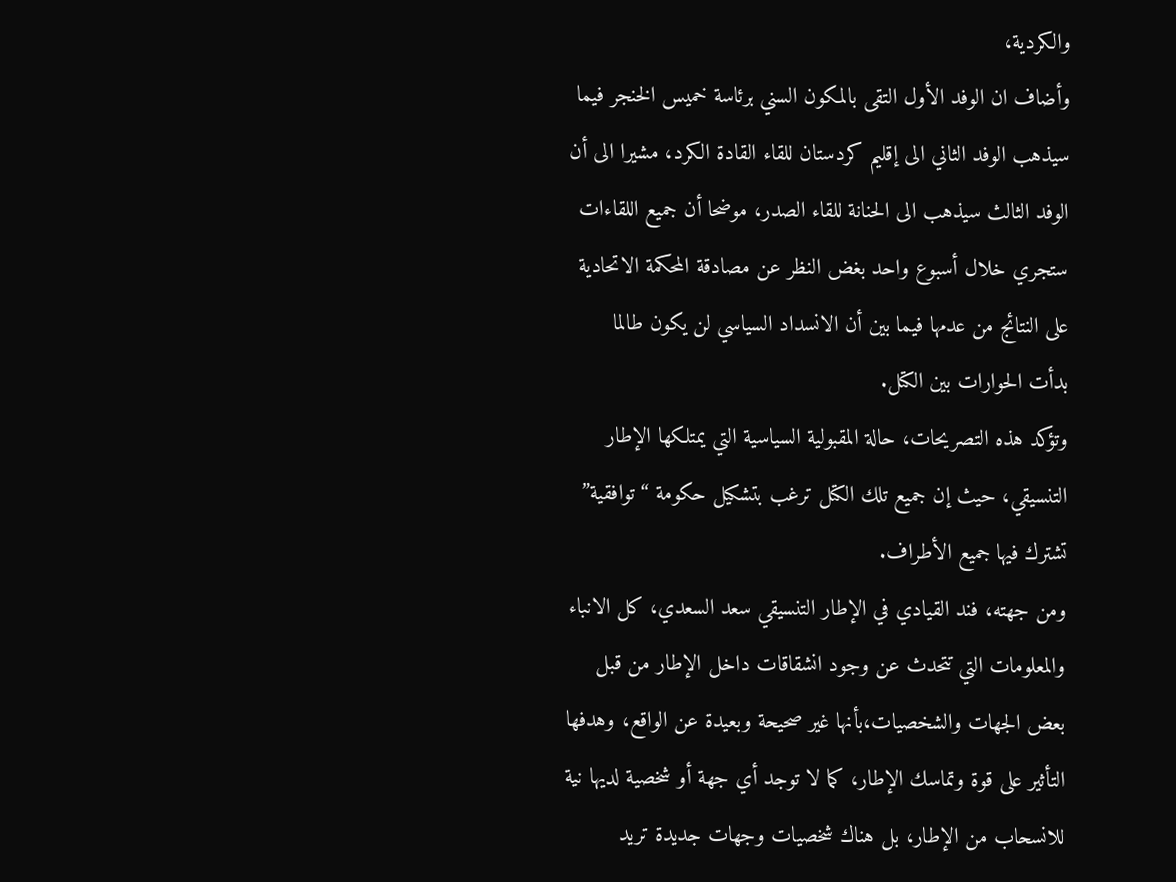والكردية،
وأضاف ان الوفد الأول التقى بالمكون السني برئاسة خميس الخنجر فيما سيذهب الوفد الثاني الى إقليم كردستان للقاء القادة الكرد، مشيرا الى أن الوفد الثالث سيذهب الى الحنانة للقاء الصدر، موضحا أن جميع اللقاءات ستجري خلال أسبوع واحد بغض النظر عن مصادقة المحكمة الاتحادية على النتائج من عدمها فيما بين أن الانسداد السياسي لن يكون طالما بدأت الحوارات بين الكتل.
وتؤكد هذه التصريحات، حالة المقبولية السياسية التي يمتلكها الإطار التنسيقي، حيث إن جميع تلك الكتل ترغب بتشكيل حكومة “توافقية” تشترك فيها جميع الأطراف.
ومن جهته، فند القيادي في الإطار التنسيقي سعد السعدي، كل الانباء والمعلومات التي تتحدث عن وجود انشقاقات داخل الإطار من قبل بعض الجهات والشخصيات،بأنها غير صحيحة وبعيدة عن الواقع، وهدفها التأثير على قوة وتماسك الإطار، كما لا توجد أي جهة أو شخصية لديها نية للانسحاب من الإطار، بل هناك شخصيات وجهات جديدة تريد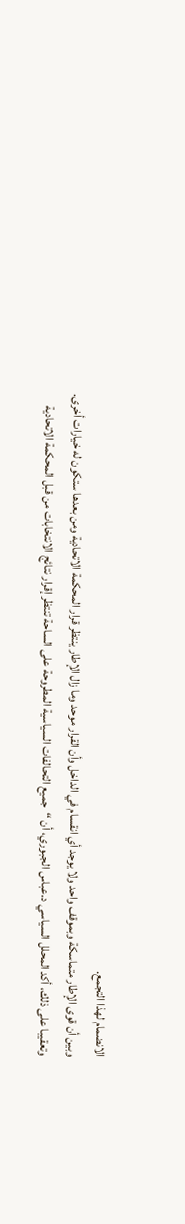الانضمام لهذا التجمع.
وبين أن قوى الإطار متماسكة وبموقف واحد ولا يوجد أي انقسام في الداخل وأن القرار موحد وما زال الإطار ينتظر قرار المحكمة الاتحادية ومن بعدها ستكون له خيارات أخرى.
وتعقيبا على ذلك، أكد المحلل السياسي د.عباس الجبوري، أن “جميع التحالفات السياسية المطروحة على الساحة تنتظر إقرار نتائج الانتخابات من قبل المحكمة الاتحادية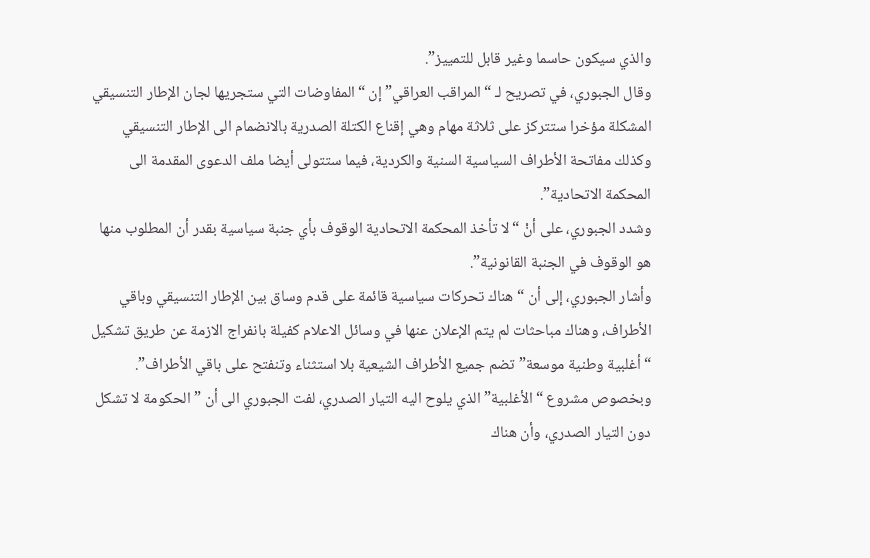والذي سيكون حاسما وغير قابل للتمييز”.
وقال الجبوري، في تصريح لـ “المراقب العراقي” إن “المفاوضات التي ستجريها لجان الإطار التنسيقي المشكلة مؤخرا ستتركز على ثلاثة مهام وهي إقناع الكتلة الصدرية بالانضمام الى الإطار التنسيقي وكذلك مفاتحة الأطراف السياسية السنية والكردية، فيما ستتولى أيضا ملف الدعوى المقدمة الى المحكمة الاتحادية”.
وشدد الجبوري، على أنْ “لا تأخذ المحكمة الاتحادية الوقوف بأي جنبة سياسية بقدر أن المطلوب منها هو الوقوف في الجنبة القانونية”.
وأشار الجبوري، إلى أن “هناك تحركات سياسية قائمة على قدم وساق بين الإطار التنسيقي وباقي الأطراف، وهناك مباحثات لم يتم الإعلان عنها في وسائل الاعلام كفيلة بانفراج الازمة عن طريق تشكيل “أغلبية وطنية موسعة” تضم جميع الأطراف الشيعية بلا استثناء وتنفتح على باقي الأطراف”.
وبخصوص مشروع “الأغلبية” الذي يلوح اليه التيار الصدري، لفت الجبوري الى أن ” الحكومة لا تشكل دون التيار الصدري، وأن هناك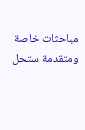مباحثات خاصة ومتقدمة ستحل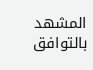المشهد بالتوافق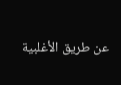عن طريق الأغلبية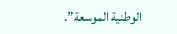الوطنية الموسعة”.